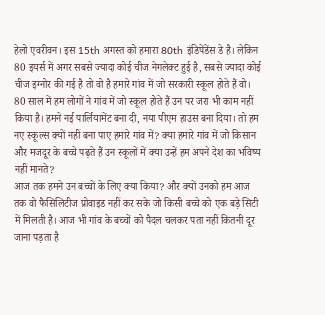हेलो एवरीवन। इस 15th अगस्त को हमारा 80th इंडिपेंडेंस डे है। लेकिन 80 इयर्स में अगर सबसे ज्यादा कोई चीज नेगलेक्ट हुई है, सबसे ज्यादा कोई चीज इग्नोर की गई है तो वो है हमारे गांव में जो सरकारी स्कूल होते हैं वो।
80 साल में हम लोगों ने गांव में जो स्कूल होते हैं उन पर जरा भी काम नहीं किया है। हमने नई पार्लियामेंट बना दी, नया पीएम हाउस बना दिया। तो हम नए स्कूल्स क्यों नहीं बना पाए हमारे गांव में? क्या हमारे गांव में जो किसान और मजदूर के बच्चे पढ़ते हैं उन स्कूलों में क्या उन्हें हम अपने देश का भविष्य नहीं मानते?
आज तक हमने उन बच्चों के लिए क्या किया? और क्यों उनको हम आज तक वो फैसिलिटीज प्रोवाइड नहीं कर सके जो किसी बच्चे को एक बड़े सिटी में मिलती है। आज भी गांव के बच्चों को पैदल चलकर पता नहीं कितनी दूर जाना पड़ता है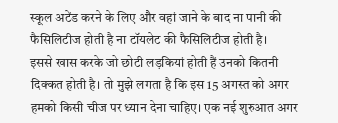स्कूल अटेंड करने के लिए और वहां जाने के बाद ना पानी की फैसिलिटीज होती है ना टॉयलेट की फैसिलिटीज होती है।
इससे खास करके जो छोटी लड़कियां होती हैं उनको कितनी दिक्कत होती है। तो मुझे लगता है कि इस 15 अगस्त को अगर हमको किसी चीज पर ध्यान देना चाहिए। एक नई शुरुआत अगर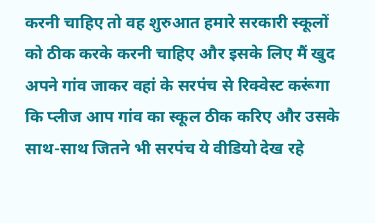करनी चाहिए तो वह शुरुआत हमारे सरकारी स्कूलों को ठीक करके करनी चाहिए और इसके लिए मैं खुद अपने गांव जाकर वहां के सरपंच से रिक्वेस्ट करूंगा कि प्लीज आप गांव का स्कूल ठीक करिए और उसके साथ-साथ जितने भी सरपंच ये वीडियो देख रहे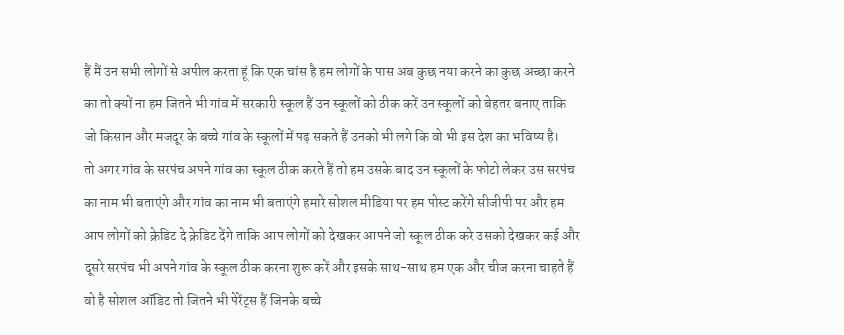हैं मैं उन सभी लोगों से अपील करता हूं कि एक चांस है हम लोगों के पास अब कुछ नया करने का कुछ अच्छा करने का तो क्यों ना हम जितने भी गांव में सरकारी स्कूल हैं उन स्कूलों को ठीक करें उन स्कूलों को बेहतर बनाए ताकि जो किसान और मजदूर के बच्चे गांव के स्कूलों में पढ़ सकते हैं उनको भी लगे कि वो भी इस देश का भविष्य है।
तो अगर गांव के सरपंच अपने गांव का स्कूल ठीक करते हैं तो हम उसके बाद उन स्कूलों के फोटो लेकर उस सरपंच का नाम भी बताएंगे और गांव का नाम भी बताएंगे हमारे सोशल मीडिया पर हम पोस्ट करेंगे सीजीपी पर और हम आप लोगों को क्रेडिट दे क्रेडिट देंगे ताकि आप लोगों को देखकर आपने जो स्कूल ठीक करे उसको देखकर कई और दूसरे सरपंच भी अपने गांव के स्कूल ठीक करना शुरू करें और इसके साथ-साथ हम एक और चीज करना चाहते हैं
वो है सोशल ऑडिट तो जितने भी पेरेंट्स हैं जिनके बच्चे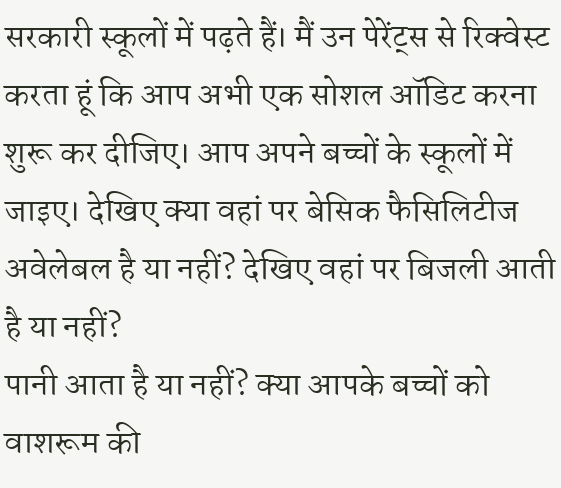सरकारी स्कूलों में पढ़ते हैं। मैं उन पेरेंट्स से रिक्वेस्ट करता हूं कि आप अभी एक सोशल ऑडिट करना शुरू कर दीजिए। आप अपने बच्चों के स्कूलों में जाइए। देखिए क्या वहां पर बेसिक फैसिलिटीज अवेलेबल है या नहीं? देखिए वहां पर बिजली आती है या नहीं?
पानी आता है या नहीं? क्या आपके बच्चों को वाशरूम की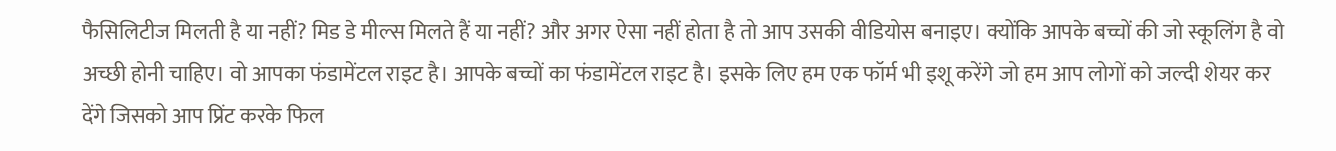फैसिलिटीज मिलती है या नहीं? मिड डे मील्स मिलते हैं या नहीं? और अगर ऐसा नहीं होता है तो आप उसकी वीडियोस बनाइए। क्योंकि आपके बच्चों की जो स्कूलिंग है वो अच्छी होनी चाहिए। वो आपका फंडामेंटल राइट है। आपके बच्चों का फंडामेंटल राइट है। इसके लिए हम एक फॉर्म भी इशू करेंगे जो हम आप लोगों को जल्दी शेयर कर देंगे जिसको आप प्रिंट करके फिल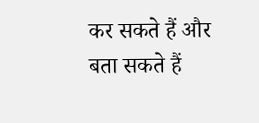कर सकते हैं और बता सकते हैं